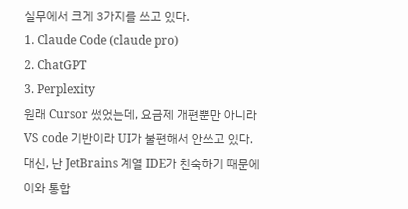실무에서 크게 3가지를 쓰고 있다.
1. Claude Code (claude pro)
2. ChatGPT
3. Perplexity
원래 Cursor 썼었는데, 요금제 개편뿐만 아니라 VS code 기반이라 UI가 불편해서 안쓰고 있다.
대신, 난 JetBrains 계열 IDE가 친숙하기 때문에 이와 통합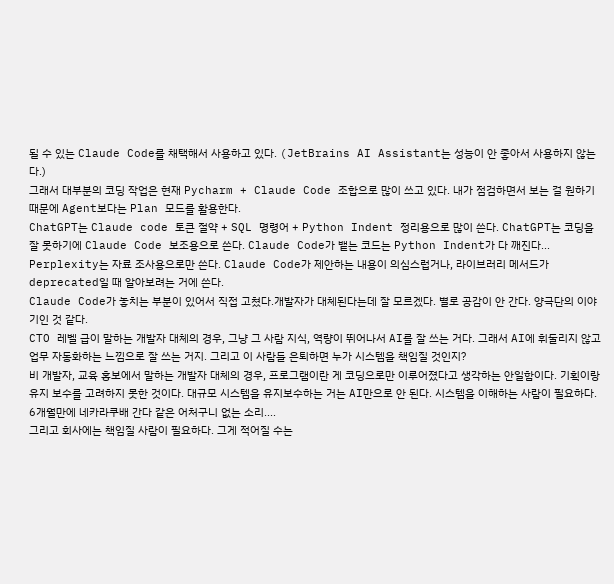될 수 있는 Claude Code를 채택해서 사용하고 있다. (JetBrains AI Assistant는 성능이 안 좋아서 사용하지 않는다.)
그래서 대부분의 코딩 작업은 현재 Pycharm + Claude Code 조합으로 많이 쓰고 있다. 내가 점검하면서 보는 걸 원하기 때문에 Agent보다는 Plan 모드를 활용한다.
ChatGPT는 Claude code 토큰 절약 + SQL 명령어 + Python Indent 정리용으로 많이 쓴다. ChatGPT는 코딩을 잘 못하기에 Claude Code 보조용으로 쓴다. Claude Code가 뱉는 코드는 Python Indent가 다 깨진다...
Perplexity는 자료 조사용으로만 쓴다. Claude Code가 제안하는 내용이 의심스럽거나, 라이브러리 메서드가 deprecated일 때 알아보려는 거에 쓴다.
Claude Code가 놓치는 부분이 있어서 직접 고쳤다.개발자가 대체된다는데 잘 모르겠다. 별로 공감이 안 간다. 양극단의 이야기인 것 같다.
CTO 레벨 급이 말하는 개발자 대체의 경우, 그냥 그 사람 지식, 역량이 뛰어나서 AI를 잘 쓰는 거다. 그래서 AI에 휘둘리지 않고 업무 자동화하는 느낌으로 잘 쓰는 거지. 그리고 이 사람들 은퇴하면 누가 시스템을 책임질 것인지?
비 개발자, 교육 홍보에서 말하는 개발자 대체의 경우, 프로그램이란 게 코딩으로만 이루어졌다고 생각하는 안일함이다. 기획이랑 유지 보수를 고려하지 못한 것이다. 대규모 시스템을 유지보수하는 거는 AI만으로 안 된다. 시스템을 이해하는 사람이 필요하다. 6개월만에 네카라쿠배 간다 같은 어처구니 없는 소리....
그리고 회사에는 책임질 사람이 필요하다. 그게 적어질 수는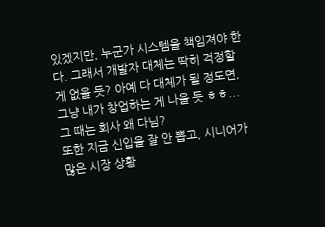있겠지만, 누군가 시스템을 책임져야 한다. 그래서 개발자 대체는 딱히 걱정할 게 없을 듯? 아예 다 대체가 될 정도면, 그냥 내가 창업하는 게 나을 듯 ㅎㅎ... 그 때는 회사 왜 다님?
또한 지금 신입을 잘 안 뽑고, 시니어가 많은 시장 상황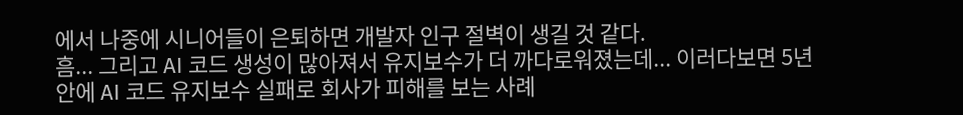에서 나중에 시니어들이 은퇴하면 개발자 인구 절벽이 생길 것 같다.
흠... 그리고 AI 코드 생성이 많아져서 유지보수가 더 까다로워졌는데... 이러다보면 5년 안에 AI 코드 유지보수 실패로 회사가 피해를 보는 사례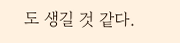도 생길 것 같다.